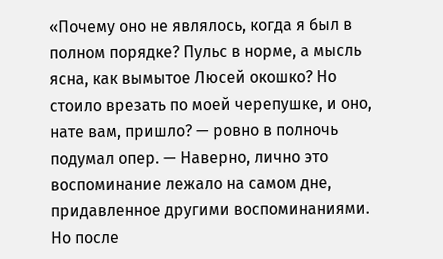«Почему оно не являлось, когда я был в полном порядке? Пульс в норме, а мысль ясна, как вымытое Люсей окошко? Но стоило врезать по моей черепушке, и оно, нате вам, пришло? — ровно в полночь подумал опер. — Наверно, лично это воспоминание лежало на самом дне, придавленное другими воспоминаниями. Но после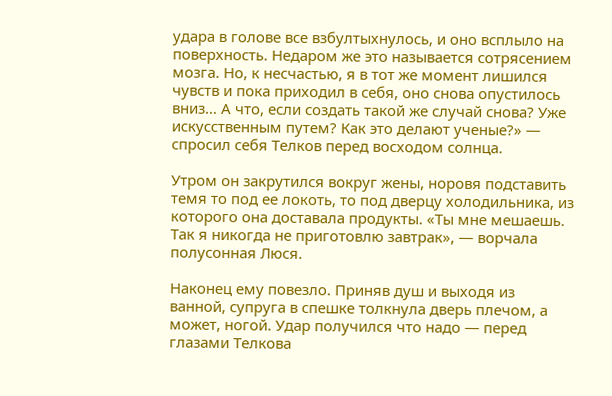удара в голове все взбултыхнулось, и оно всплыло на поверхность. Недаром же это называется сотрясением мозга. Но, к несчастью, я в тот же момент лишился чувств и пока приходил в себя, оно снова опустилось вниз… А что, если создать такой же случай снова? Уже искусственным путем? Как это делают ученые?» — спросил себя Телков перед восходом солнца.

Утром он закрутился вокруг жены, норовя подставить темя то под ее локоть, то под дверцу холодильника, из которого она доставала продукты. «Ты мне мешаешь. Так я никогда не приготовлю завтрак», — ворчала полусонная Люся.

Наконец ему повезло. Приняв душ и выходя из ванной, супруга в спешке толкнула дверь плечом, а может, ногой. Удар получился что надо — перед глазами Телкова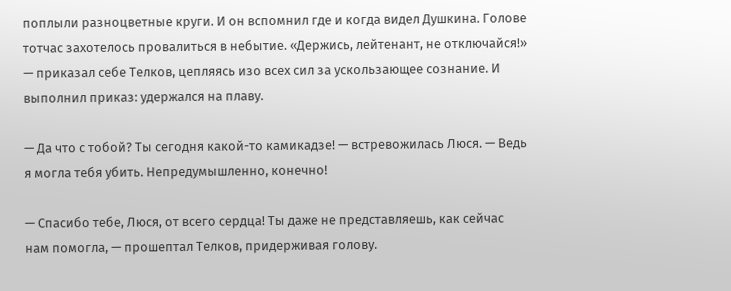поплыли разноцветные круги. И он вспомнил где и когда видел Душкина. Голове тотчас захотелось провалиться в небытие. «Держись, лейтенант, не отключайся!» — приказал себе Телков, цепляясь изо всех сил за ускользающее сознание. И выполнил приказ: удержался на плаву.

— Да что с тобой? Ты сегодня какой-то камикадзе! — встревожилась Люся. — Ведь я могла тебя убить. Непредумышленно, конечно!

— Спасибо тебе, Люся, от всего сердца! Ты даже не представляешь, как сейчас нам помогла, — прошептал Телков, придерживая голову.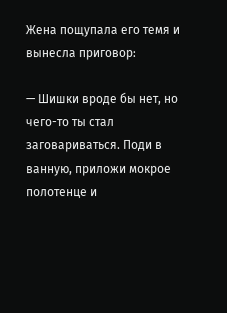Жена пощупала его темя и вынесла приговор:

— Шишки вроде бы нет, но чего-то ты стал заговариваться. Поди в ванную, приложи мокрое полотенце и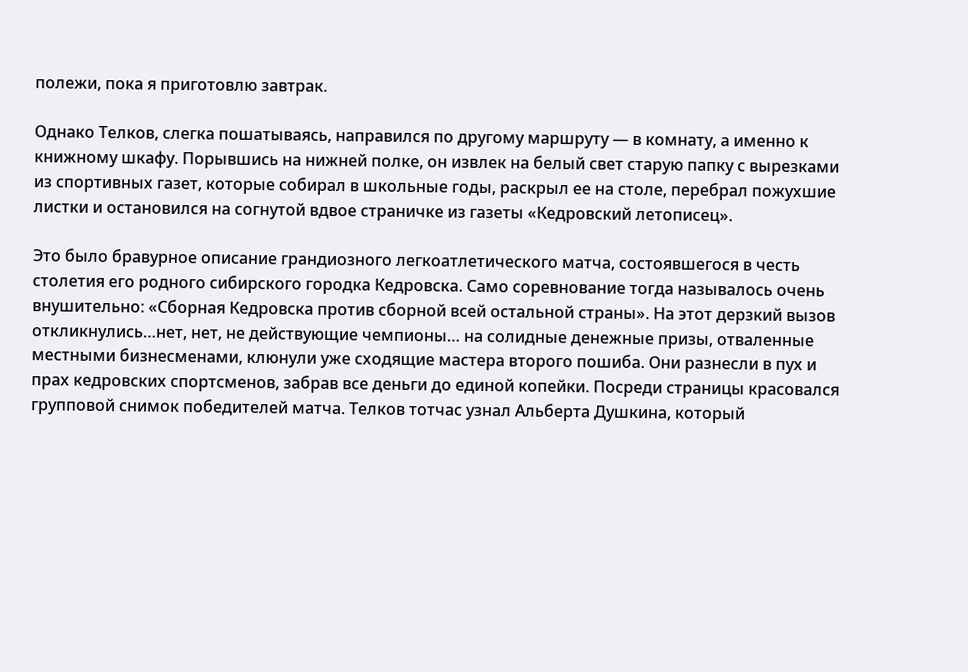полежи, пока я приготовлю завтрак.

Однако Телков, слегка пошатываясь, направился по другому маршруту — в комнату, а именно к книжному шкафу. Порывшись на нижней полке, он извлек на белый свет старую папку с вырезками из спортивных газет, которые собирал в школьные годы, раскрыл ее на столе, перебрал пожухшие листки и остановился на согнутой вдвое страничке из газеты «Кедровский летописец».

Это было бравурное описание грандиозного легкоатлетического матча, состоявшегося в честь столетия его родного сибирского городка Кедровска. Само соревнование тогда называлось очень внушительно: «Сборная Кедровска против сборной всей остальной страны». На этот дерзкий вызов откликнулись…нет, нет, не действующие чемпионы… на солидные денежные призы, отваленные местными бизнесменами, клюнули уже сходящие мастера второго пошиба. Они разнесли в пух и прах кедровских спортсменов, забрав все деньги до единой копейки. Посреди страницы красовался групповой снимок победителей матча. Телков тотчас узнал Альберта Душкина, который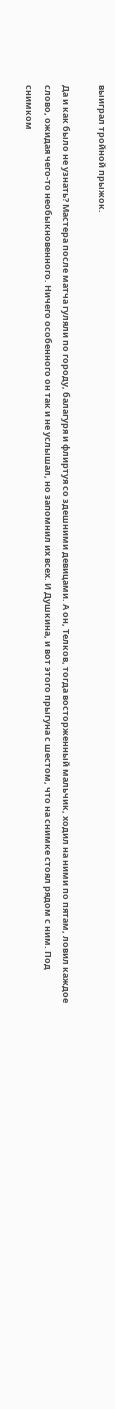выиграл тройной прыжок.

Да и как было не узнать? Мастера после матча гуляли по городу, балагуря и флиртуя со здешними девицами. А он, Телков, тогда восторженный мальчик, ходил на ними по пятам, ловил каждое слово, ожидая чего-то необыкновенного. Ничего особенного он так и не услышал, но запомнил их всех. И Душкина, и вот этого прыгуна с шестом, что на снимке стоял рядом с ним. Под снимком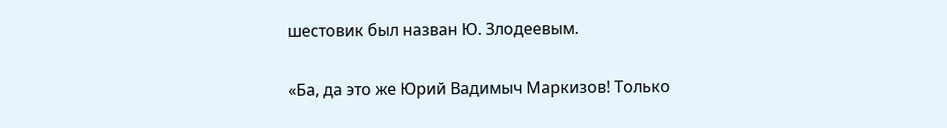шестовик был назван Ю. Злодеевым.

«Ба, да это же Юрий Вадимыч Маркизов! Только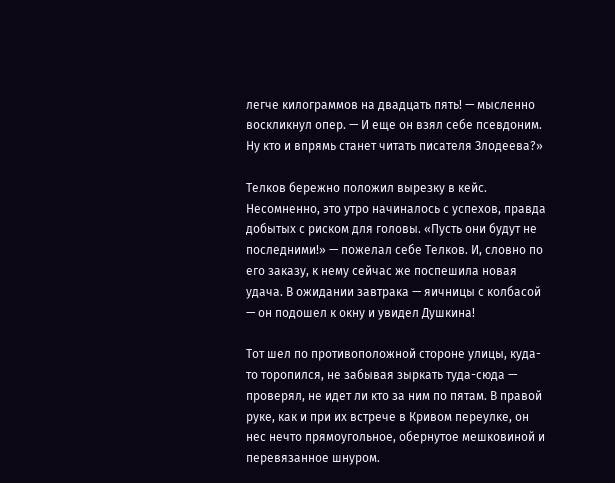легче килограммов на двадцать пять! — мысленно воскликнул опер. — И еще он взял себе псевдоним. Ну кто и впрямь станет читать писателя Злодеева?»

Телков бережно положил вырезку в кейс. Несомненно, это утро начиналось с успехов, правда добытых с риском для головы. «Пусть они будут не последними!» — пожелал себе Телков. И, словно по его заказу, к нему сейчас же поспешила новая удача. В ожидании завтрака — яичницы с колбасой — он подошел к окну и увидел Душкина!

Тот шел по противоположной стороне улицы, куда-то торопился, не забывая зыркать туда-сюда — проверял, не идет ли кто за ним по пятам. В правой руке, как и при их встрече в Кривом переулке, он нес нечто прямоугольное, обернутое мешковиной и перевязанное шнуром.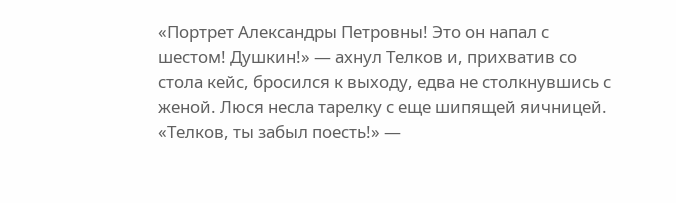«Портрет Александры Петровны! Это он напал с шестом! Душкин!» — ахнул Телков и, прихватив со стола кейс, бросился к выходу, едва не столкнувшись с женой. Люся несла тарелку с еще шипящей яичницей. «Телков, ты забыл поесть!» —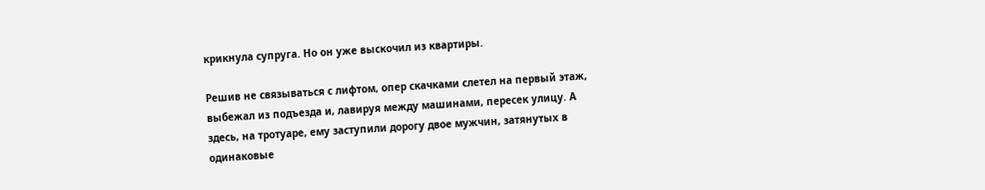крикнула супруга. Но он уже выскочил из квартиры.

Решив не связываться с лифтом, опер скачками слетел на первый этаж, выбежал из подъезда и, лавируя между машинами, пересек улицу. А здесь, на тротуаре, ему заступили дорогу двое мужчин, затянутых в одинаковые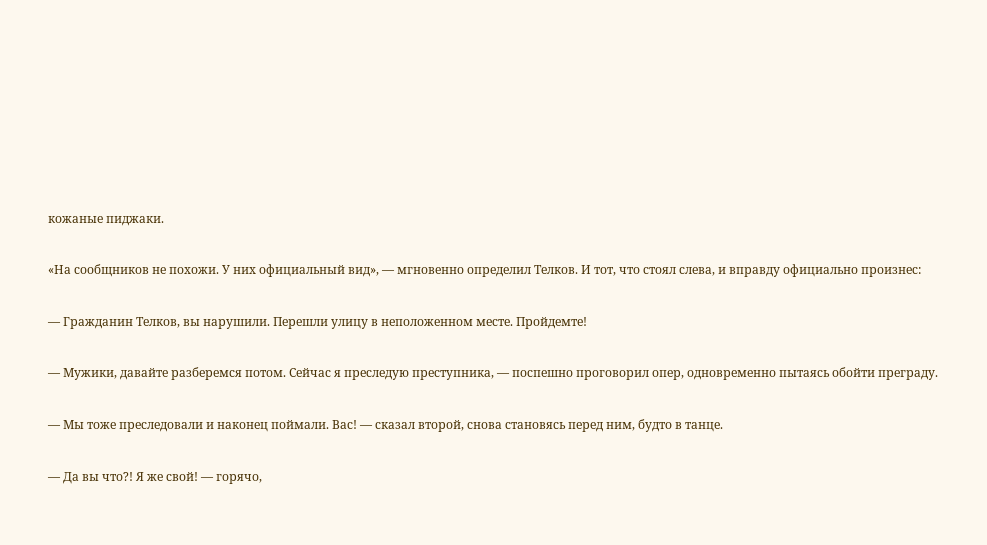кожаные пиджаки.

«На сообщников не похожи. У них официальный вид», — мгновенно определил Телков. И тот, что стоял слева, и вправду официально произнес:

— Гражданин Телков, вы нарушили. Перешли улицу в неположенном месте. Пройдемте!

— Мужики, давайте разберемся потом. Сейчас я преследую преступника, — поспешно проговорил опер, одновременно пытаясь обойти преграду.

— Мы тоже преследовали и наконец поймали. Вас! — сказал второй, снова становясь перед ним, будто в танце.

— Да вы что?! Я же свой! — горячо,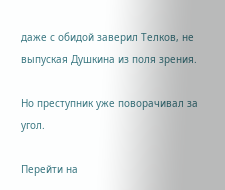даже с обидой заверил Телков, не выпуская Душкина из поля зрения.

Но преступник уже поворачивал за угол.

Перейти на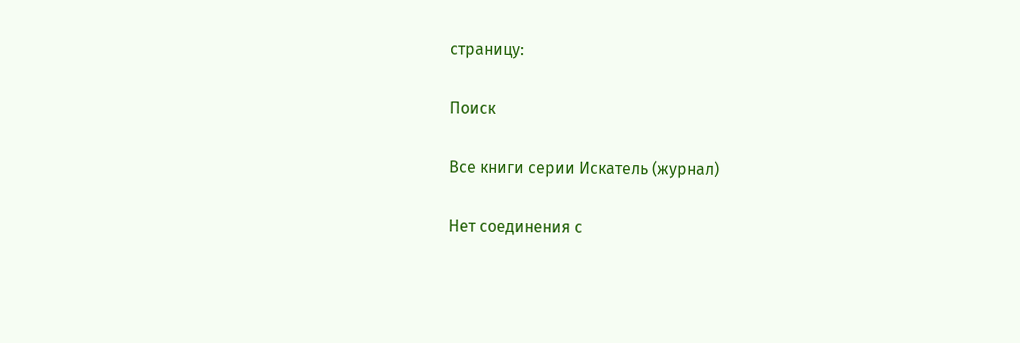страницу:

Поиск

Все книги серии Искатель (журнал)

Нет соединения с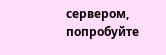сервером, попробуйте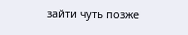зайти чуть позже